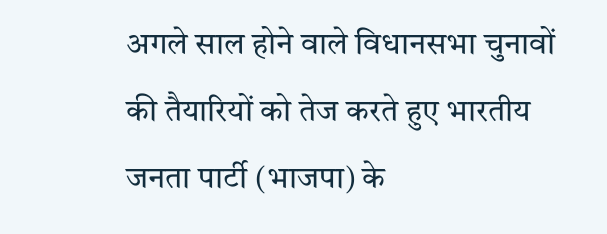अगले साल होने वाले विधानसभा चुनावों की तैयारियों को तेज करते हुए भारतीय जनता पार्टी (भाजपा) के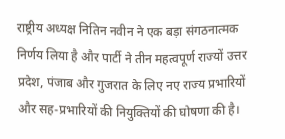राष्ट्रीय अध्यक्ष नितिन नवीन ने एक बड़ा संगठनात्मक निर्णय लिया है और पार्टी ने तीन महत्वपूर्ण राज्यों उत्तर प्रदेश, पंजाब और गुजरात के लिए नए राज्य प्रभारियों और सह-प्रभारियों की नियुक्तियों की घोषणा की है।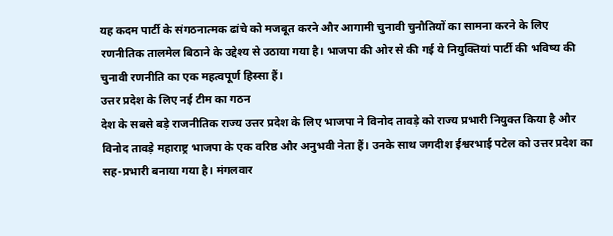यह कदम पार्टी के संगठनात्मक ढांचे को मजबूत करने और आगामी चुनावी चुनौतियों का सामना करने के लिए रणनीतिक तालमेल बिठाने के उद्देश्य से उठाया गया है। भाजपा की ओर से की गई ये नियुक्तियां पार्टी की भविष्य की चुनावी रणनीति का एक महत्वपूर्ण हिस्सा हैं।
उत्तर प्रदेश के लिए नई टीम का गठन
देश के सबसे बड़े राजनीतिक राज्य उत्तर प्रदेश के लिए भाजपा ने विनोद तावड़े को राज्य प्रभारी नियुक्त किया है और विनोद तावड़े महाराष्ट्र भाजपा के एक वरिष्ठ और अनुभवी नेता हैं। उनके साथ जगदीश ईश्वरभाई पटेल को उत्तर प्रदेश का सह-प्रभारी बनाया गया है। मंगलवार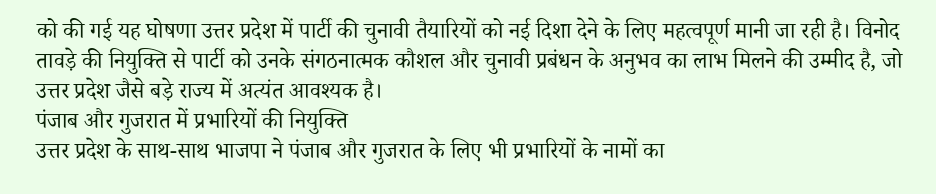को की गई यह घोषणा उत्तर प्रदेश में पार्टी की चुनावी तैयारियों को नई दिशा देने के लिए महत्वपूर्ण मानी जा रही है। विनोद तावड़े की नियुक्ति से पार्टी को उनके संगठनात्मक कौशल और चुनावी प्रबंधन के अनुभव का लाभ मिलने की उम्मीद है, जो उत्तर प्रदेश जैसे बड़े राज्य में अत्यंत आवश्यक है।
पंजाब और गुजरात में प्रभारियों की नियुक्ति
उत्तर प्रदेश के साथ-साथ भाजपा ने पंजाब और गुजरात के लिए भी प्रभारियों के नामों का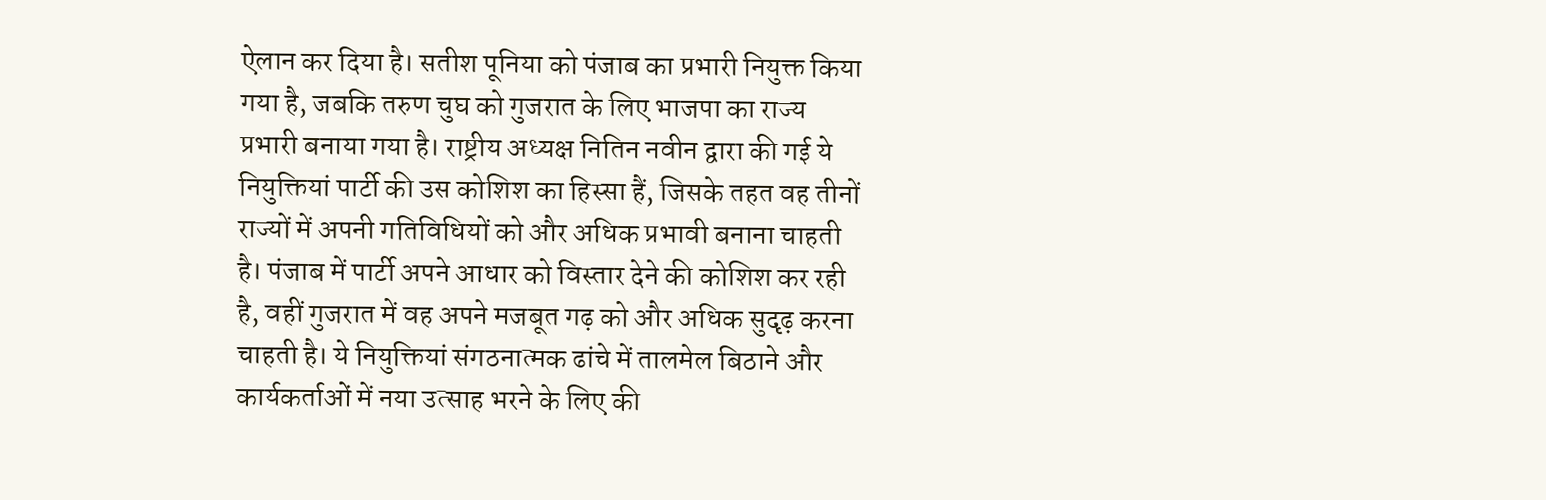ऐलान कर दिया है। सतीश पूनिया को पंजाब का प्रभारी नियुक्त किया गया है, जबकि तरुण चुघ को गुजरात के लिए भाजपा का राज्य प्रभारी बनाया गया है। राष्ट्रीय अध्यक्ष नितिन नवीन द्वारा की गई ये नियुक्तियां पार्टी की उस कोशिश का हिस्सा हैं, जिसके तहत वह तीनों राज्यों में अपनी गतिविधियों को और अधिक प्रभावी बनाना चाहती है। पंजाब में पार्टी अपने आधार को विस्तार देने की कोशिश कर रही है, वहीं गुजरात में वह अपने मजबूत गढ़ को और अधिक सुदृढ़ करना चाहती है। ये नियुक्तियां संगठनात्मक ढांचे में तालमेल बिठाने और कार्यकर्ताओं में नया उत्साह भरने के लिए की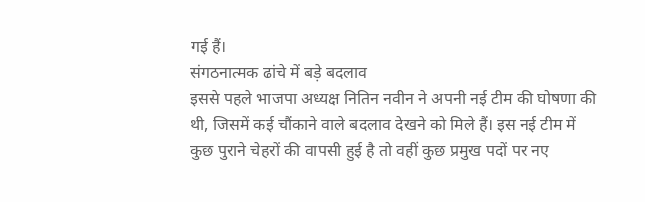गई हैं।
संगठनात्मक ढांचे में बड़े बदलाव
इससे पहले भाजपा अध्यक्ष नितिन नवीन ने अपनी नई टीम की घोषणा की थी, जिसमें कई चौंकाने वाले बदलाव देखने को मिले हैं। इस नई टीम में कुछ पुराने चेहरों की वापसी हुई है तो वहीं कुछ प्रमुख पदों पर नए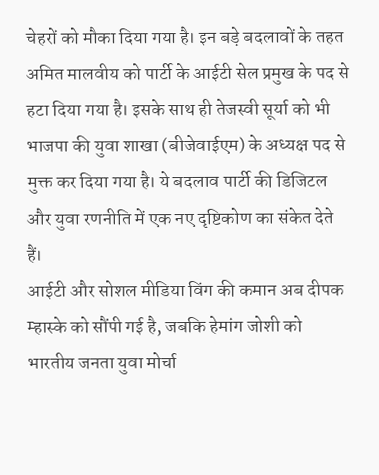चेहरों को मौका दिया गया है। इन बड़े बदलावों के तहत अमित मालवीय को पार्टी के आईटी सेल प्रमुख के पद से हटा दिया गया है। इसके साथ ही तेजस्वी सूर्या को भी भाजपा की युवा शाखा (बीजेवाईएम) के अध्यक्ष पद से मुक्त कर दिया गया है। ये बदलाव पार्टी की डिजिटल और युवा रणनीति में एक नए दृष्टिकोण का संकेत देते हैं।
आईटी और सोशल मीडिया विंग की कमान अब दीपक म्हास्के को सौंपी गई है, जबकि हेमांग जोशी को भारतीय जनता युवा मोर्चा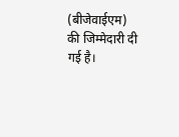(बीजेवाईएम) की जिम्मेदारी दी गई है।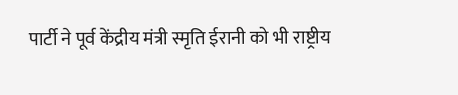पार्टी ने पूर्व केंद्रीय मंत्री स्मृति ईरानी को भी राष्ट्रीय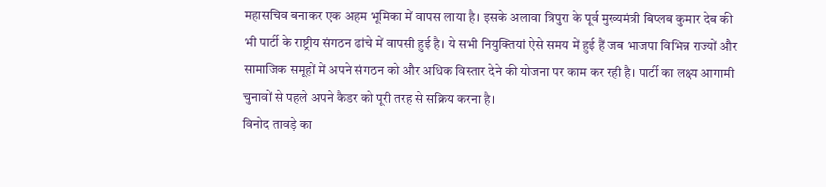महासचिव बनाकर एक अहम भूमिका में वापस लाया है। इसके अलावा त्रिपुरा के पूर्व मुख्यमंत्री बिप्लब कुमार देब की भी पार्टी के राष्ट्रीय संगठन ढांचे में वापसी हुई है। ये सभी नियुक्तियां ऐसे समय में हुई हैं जब भाजपा विभिन्न राज्यों और सामाजिक समूहों में अपने संगठन को और अधिक विस्तार देने की योजना पर काम कर रही है। पार्टी का लक्ष्य आगामी चुनावों से पहले अपने कैडर को पूरी तरह से सक्रिय करना है।
विनोद तावड़े का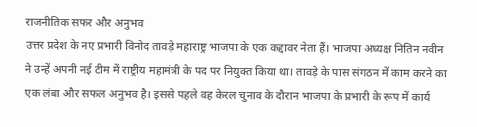राजनीतिक सफर और अनुभव
उत्तर प्रदेश के नए प्रभारी विनोद तावड़े महाराष्ट्र भाजपा के एक कद्दावर नेता हैं। भाजपा अध्यक्ष नितिन नवीन ने उन्हें अपनी नई टीम में राष्ट्रीय महामंत्री के पद पर नियुक्त किया था। तावड़े के पास संगठन में काम करने का एक लंबा और सफल अनुभव है। इससे पहले वह केरल चुनाव के दौरान भाजपा के प्रभारी के रूप में कार्य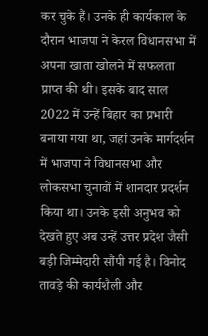कर चुके हैं। उनके ही कार्यकाल के दौरान भाजपा ने केरल विधानसभा में अपना खाता खोलने में सफलता प्राप्त की थी। इसके बाद साल 2022 में उन्हें बिहार का प्रभारी बनाया गया था, जहां उनके मार्गदर्शन में भाजपा ने विधानसभा और लोकसभा चुनावों में शानदार प्रदर्शन किया था। उनके इसी अनुभव को देखते हुए अब उन्हें उत्तर प्रदेश जैसी बड़ी जिम्मेदारी सौंपी गई है। विनोद तावड़े की कार्यशैली और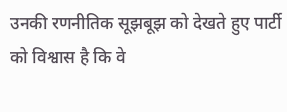उनकी रणनीतिक सूझबूझ को देखते हुए पार्टी को विश्वास है कि वे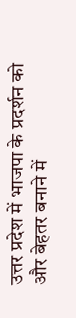उत्तर प्रदेश में भाजपा के प्रदर्शन को और बेहतर बनाने में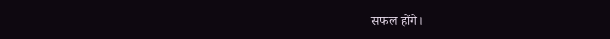सफल होंगे।